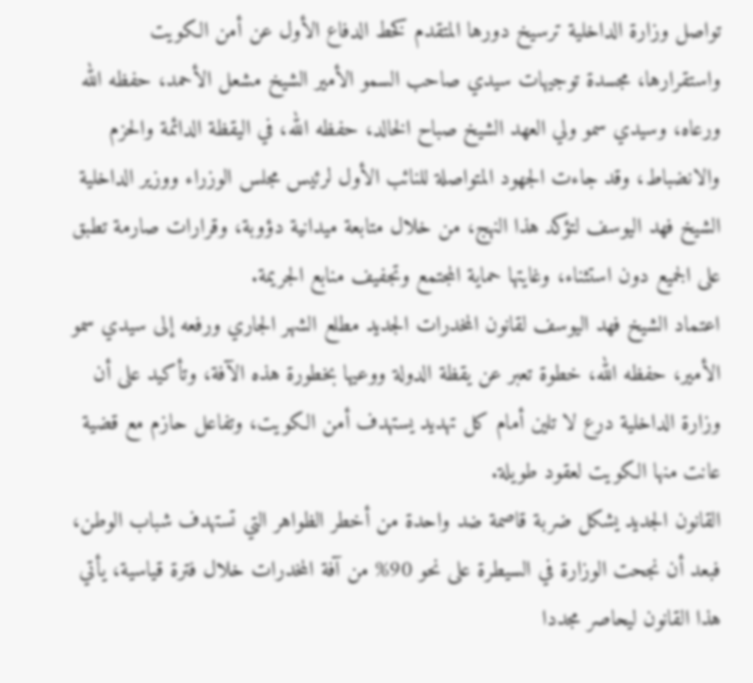تواصل وزارة الداخلية ترسيخ دورها المتقدم كخط الدفاع الأول عن أمن الكويت واستقرارها، مجسدة توجيهات سيدي صاحب السمو الأمير الشيخ مشعل الأحمد، حفظه الله ورعاه، وسيدي سمو ولي العهد الشيخ صباح الخالد، حفظه الله، في اليقظة الدائمة والحزم والانضباط، وقد جاءت الجهود المتواصلة للنائب الأول لرئيس مجلس الوزراء ووزير الداخلية الشيخ فهد اليوسف لتؤكد هذا النهج، من خلال متابعة ميدانية دؤوبة، وقرارات صارمة تطبق على الجميع دون استثناء، وغايتها حماية المجتمع وتجفيف منابع الجريمة.
اعتماد الشيخ فهد اليوسف لقانون المخدرات الجديد مطلع الشهر الجاري ورفعه إلى سيدي سمو الأمير، حفظه الله، خطوة تعبر عن يقظة الدولة ووعيها بخطورة هذه الآفة، وتأكيد على أن وزارة الداخلية درع لا تلين أمام كل تهديد يستهدف أمن الكويت، وتفاعل حازم مع قضية عانت منها الكويت لعقود طويلة.
القانون الجديد يشكل ضربة قاصمة ضد واحدة من أخطر الظواهر التي تستهدف شباب الوطن، فبعد أن نجحت الوزارة في السيطرة على نحو 90% من آفة المخدرات خلال فترة قياسية، يأتي هذا القانون ليحاصر مجددا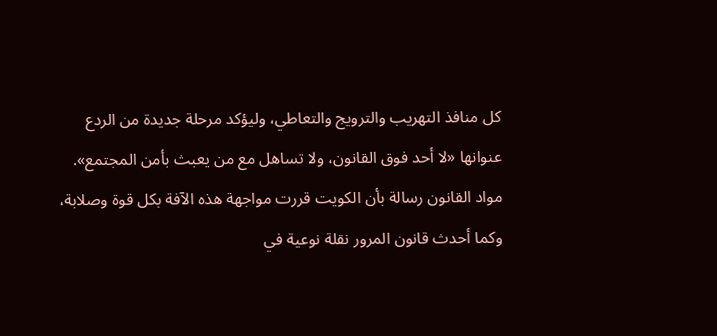كل منافذ التهريب والترويج والتعاطي، وليؤكد مرحلة جديدة من الردع عنوانها «لا أحد فوق القانون، ولا تساهل مع من يعبث بأمن المجتمع».
مواد القانون رسالة بأن الكويت قررت مواجهة هذه الآفة بكل قوة وصلابة، وكما أحدث قانون المرور نقلة نوعية في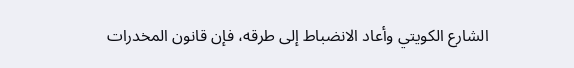الشارع الكويتي وأعاد الانضباط إلى طرقه، فإن قانون المخدرات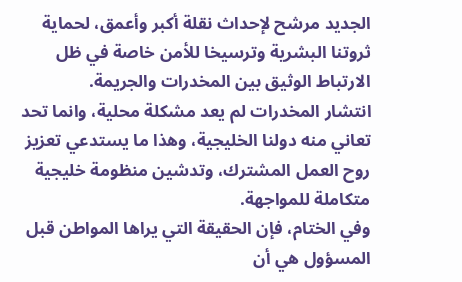الجديد مرشح لإحداث نقلة أكبر وأعمق، لحماية ثروتنا البشرية وترسيخا للأمن خاصة في ظل الارتباط الوثيق بين المخدرات والجريمة.
انتشار المخدرات لم يعد مشكلة محلية، وانما تحد تعاني منه دولنا الخليجية، وهذا ما يستدعي تعزيز روح العمل المشترك، وتدشين منظومة خليجية متكاملة للمواجهة.
وفي الختام، فإن الحقيقة التي يراها المواطن قبل المسؤول هي أن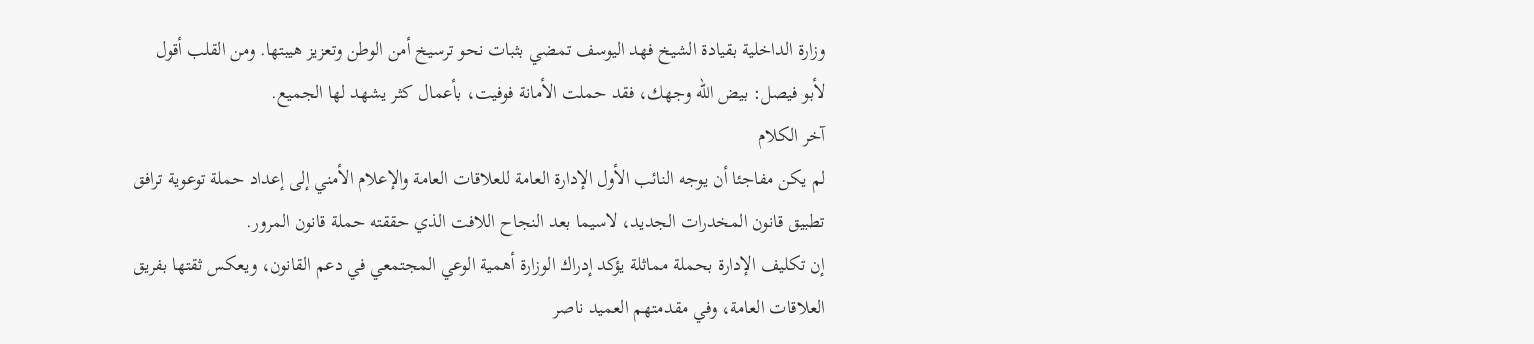وزارة الداخلية بقيادة الشيخ فهد اليوسف تمضي بثبات نحو ترسيخ أمن الوطن وتعزيز هيبتها. ومن القلب أقول لأبو فيصل: بيض الله وجهك، فقد حملت الأمانة فوفيت، بأعمال كثر يشهد لها الجميع.
آخر الكلام
لم يكن مفاجئا أن يوجه النائب الأول الإدارة العامة للعلاقات العامة والإعلام الأمني إلى إعداد حملة توعوية ترافق تطبيق قانون المخدرات الجديد، لاسيما بعد النجاح اللافت الذي حققته حملة قانون المرور.
إن تكليف الإدارة بحملة مماثلة يؤكد إدراك الوزارة أهمية الوعي المجتمعي في دعم القانون، ويعكس ثقتها بفريق العلاقات العامة، وفي مقدمتهم العميد ناصر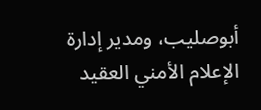أبوصليب، ومدير إدارة الإعلام الأمني العقيد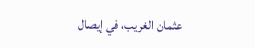عثمان الغريب، في إيصال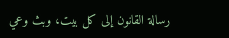رسالة القانون إلى كل بيت، وبث وعي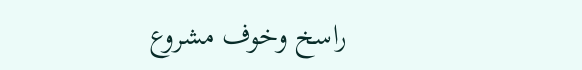راسخ وخوف مشروع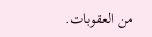من العقوبات.